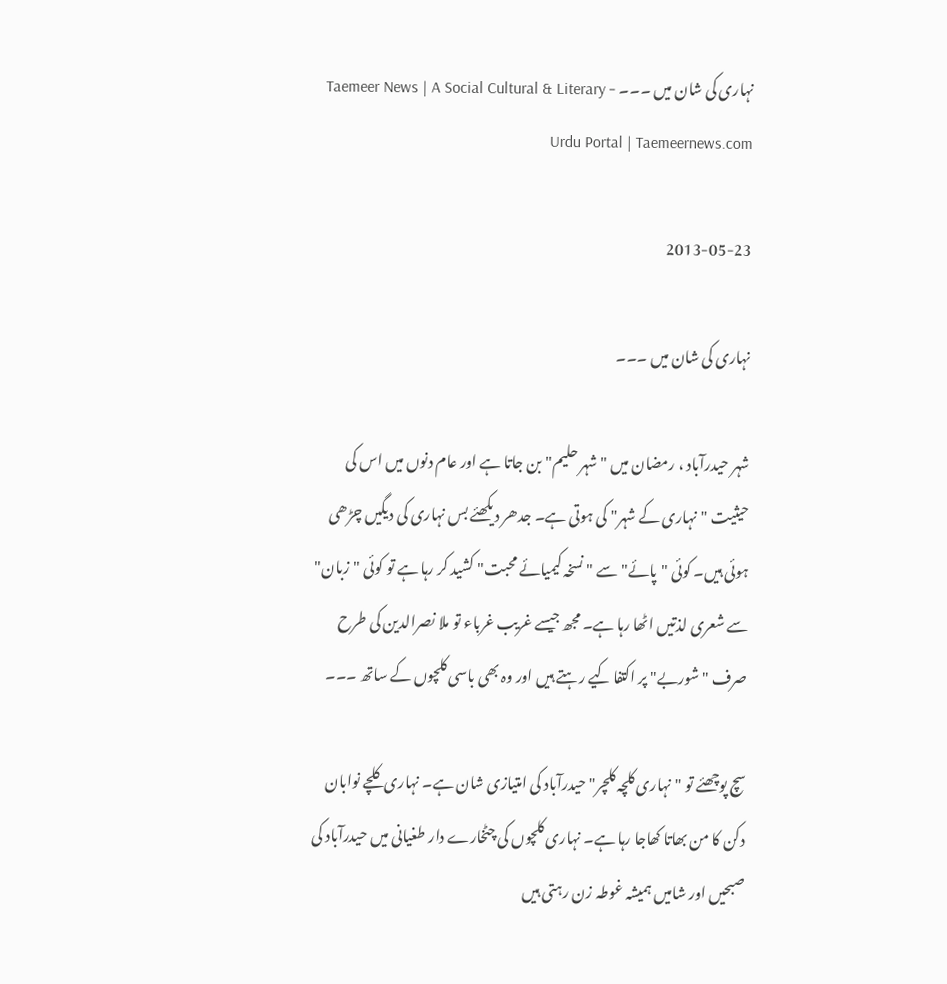نہاری کی شان میں ۔۔۔ - Taemeer News | A Social Cultural & Literary Urdu Portal | Taemeernews.com

2013-05-23

نہاری کی شان میں ۔۔۔

شہر حیدرآباد ، رمضان میں "شہر حلیم" بن جاتا ہے اور عام دنوں میں اس کی حیثیت "نہاری کے شہر" کی ہوتی ہے۔ جدھر دیکھئے بس نہاری کی دیگیں چڑھی ہوئی ہیں۔ کوئی "پائے" سے "نسخہ کیمیائے محبت" کشید کر رہا ہے تو کوئی "زبان" سے شعری لذتیں اٹھا رہا ہے۔ مجھ جیسے غریب غرباء تو ملا نصرالدین کی طرح صرف "شوربے" پر اکتفا کیے رہتے ہیں اور وہ بھی باسی کلچوں کے ساتھ ۔۔۔

سچ پوچھئے تو "نہاری کلچہ کلچر" حیدرآباد کی امتیازی شان ہے۔ نہاری کلچے نوابان دکن کا من بھاتا کھاجا رہا ہے۔ نہاری کلچوں کی چٹخارے دار طغیانی میں حیدرآباد کی صبحیں اور شامیں ہمیشہ غوطہ زن رہتی ہیں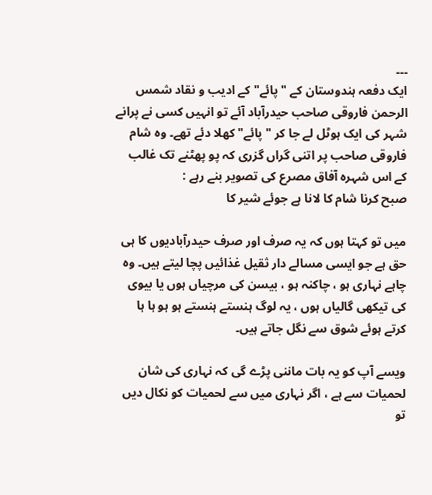۔۔۔
ایک دفعہ ہندوستان کے "پائے" کے ادیب و نقاد شمس الرحمن فاروقی صاحب حیدرآباد آئے تو انہیں کسی نے پرانے شہر کی ایک ہوٹل لے جا کر "پائے" کھلا دئے تھے۔ وہ شام فاروقی صاحب پر اتنی گراں گزری کہ پو پھٹنے تک غالب کے اس شہرہ آفاق مصرع کی تصویر بنے رہے :
صبح کرنا شام کا لانا ہے جوئے شیر کا

میں تو کہتا ہوں کہ یہ صرف اور صرف حیدرآبادیوں کا ہی حق ہے جو ایسی مسالے دار ثقیل غذائیں پچا لیتے ہیں۔ وہ چاہے نہاری ہو ، چاکنہ ہو ، بیسن کی مرچیاں ہوں یا بیوی کی تیکھی گالیاں ہوں ، یہ لوگ ہنستے ہنستے ہو ہو ہا ہا کرتے ہوئے شوق سے نگل جاتے ہیں۔

ویسے آپ کو یہ بات ماننی پڑے گی کہ نہاری کی شان لحمیات سے ہے ، اگر نہاری میں سے لحمیات کو نکال دیں تو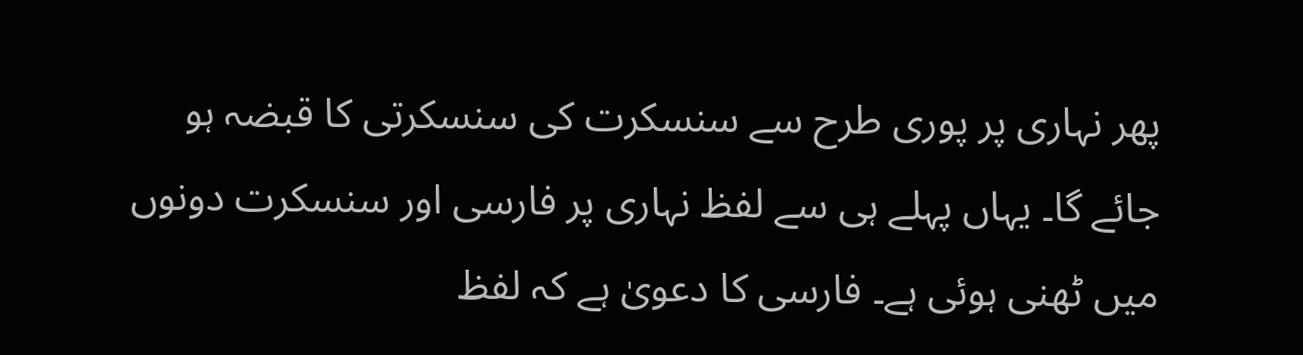پھر نہاری پر پوری طرح سے سنسکرت کی سنسکرتی کا قبضہ ہو جائے گا۔ یہاں پہلے ہی سے لفظ نہاری پر فارسی اور سنسکرت دونوں میں ٹھنی ہوئی ہے۔ فارسی کا دعویٰ ہے کہ لفظ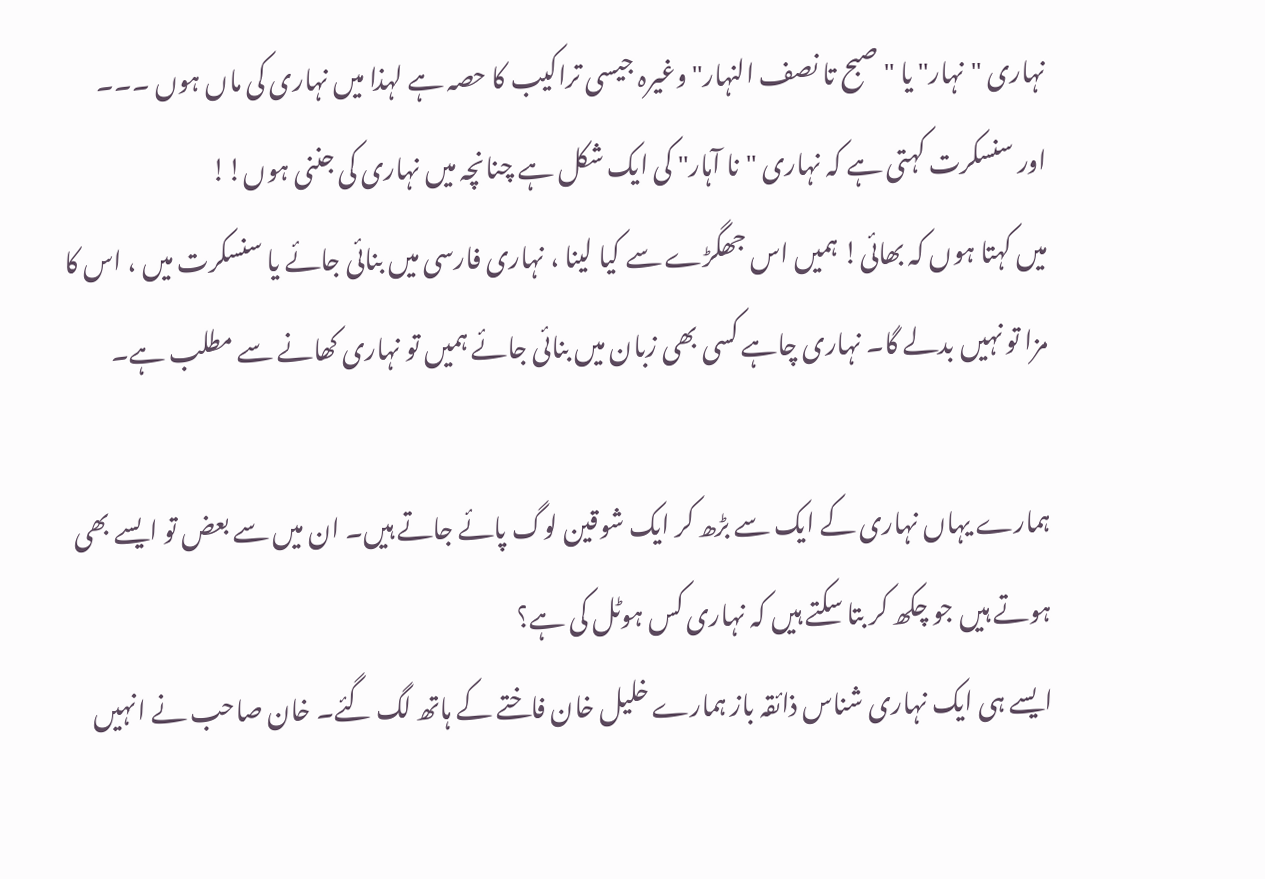نہاری "نہار" یا "صبح تا نصف النہار" وغیرہ جیسی تراکیب کا حصہ ہے لہذا میں نہاری کی ماں ہوں ۔۔۔
اور سنسکرت کہتی ہے کہ نہاری "نا آہار" کی ایک شکل ہے چنانچہ میں نہاری کی جننی ہوں!!
میں کہتا ہوں کہ بھائی! ہمیں اس جھگڑے سے کیا لینا ، نہاری فارسی میں بنائی جائے یا سنسکرت میں ، اس کا مزا تو نہیں بدلے گا۔ نہاری چاہے کسی بھی زبان میں بنائی جائے ہمیں تو نہاری کھانے سے مطلب ہے۔

ہمارے یہاں نہاری کے ایک سے بڑھ کر ایک شوقین لوگ پائے جاتے ہیں۔ ان میں سے بعض تو ایسے بھی ہوتے ہیں جو چکھ کر بتا سکتے ہیں کہ نہاری کس ہوٹل کی ہے؟
ایسے ہی ایک نہاری شناس ذائقہ باز ہمارے خلیل خان فاختے کے ہاتھ لگ گئے۔ خان صاحب نے انہیں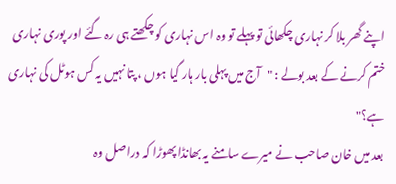اپنے گھر بلا کر نہاری چکھائی تو پہلے تو وہ اس نہاری کو چکھتے ہی رہ گئے اور پوری نہاری ختم کرنے کے بعد بولے : "آج میں پہلی بار ہار گیا ہوں ، پتا نہیں یہ کس ہوٹل کی نہاری ہے؟"
بعد میں خان صاحب نے میرے سامنے یہ بھانڈا پھوڑا کہ دراصل وہ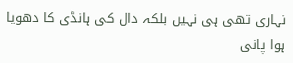نہاری تھی ہی نہیں بلکہ دال کی ہانڈی کا دھویا ہوا پانی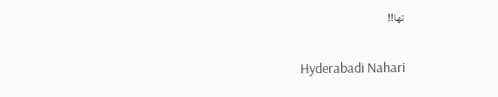تھا!!

Hyderabadi Nahari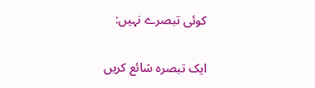کوئی تبصرے نہیں:

ایک تبصرہ شائع کریں